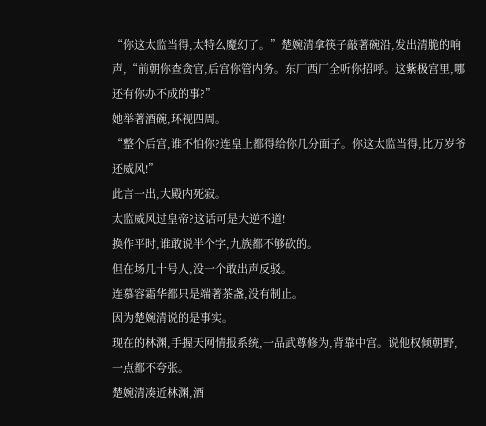“你这太监当得,太特么魔幻了。”楚婉清拿筷子敲著碗沿,发出清脆的响声,“前朝你查贪官,后宫你管内务。东厂西厂全听你招呼。这紫极宫里,哪还有你办不成的事?”
她举著酒碗,环视四周。
“整个后宫,谁不怕你?连皇上都得给你几分面子。你这太监当得,比万岁爷还威风!”
此言一出,大殿内死寂。
太监威风过皇帝?这话可是大逆不道!
换作平时,谁敢说半个字,九族都不够砍的。
但在场几十号人,没一个敢出声反驳。
连慕容霜华都只是端著茶盏,没有制止。
因为楚婉清说的是事实。
现在的林渊,手握天网情报系统,一品武尊修为,背靠中宫。说他权倾朝野,一点都不夸张。
楚婉清凑近林渊,酒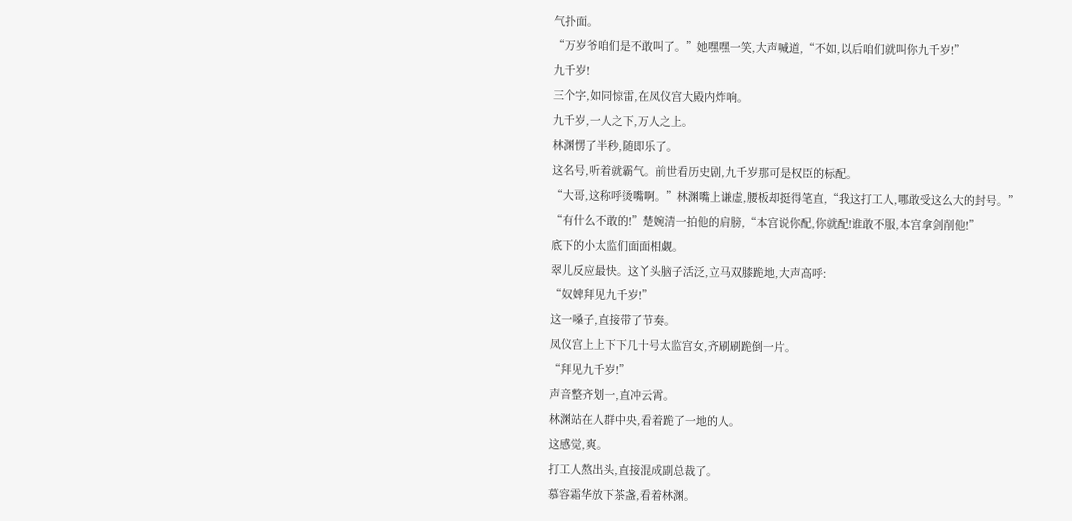气扑面。
“万岁爷咱们是不敢叫了。”她嘿嘿一笑,大声喊道,“不如,以后咱们就叫你九千岁!”
九千岁!
三个字,如同惊雷,在凤仪宫大殿内炸响。
九千岁,一人之下,万人之上。
林渊愣了半秒,随即乐了。
这名号,听着就霸气。前世看历史剧,九千岁那可是权臣的标配。
“大哥,这称呼烫嘴啊。”林渊嘴上谦虚,腰板却挺得笔直,“我这打工人,哪敢受这么大的封号。”
“有什么不敢的!”楚婉清一拍他的肩膀,“本宫说你配,你就配!谁敢不服,本宫拿剑削他!”
底下的小太监们面面相觑。
翠儿反应最快。这丫头脑子活泛,立马双膝跪地,大声高呼:
“奴婢拜见九千岁!”
这一嗓子,直接带了节奏。
凤仪宫上上下下几十号太监宫女,齐刷刷跪倒一片。
“拜见九千岁!”
声音整齐划一,直冲云霄。
林渊站在人群中央,看着跪了一地的人。
这感觉,爽。
打工人熬出头,直接混成副总裁了。
慕容霜华放下茶盏,看着林渊。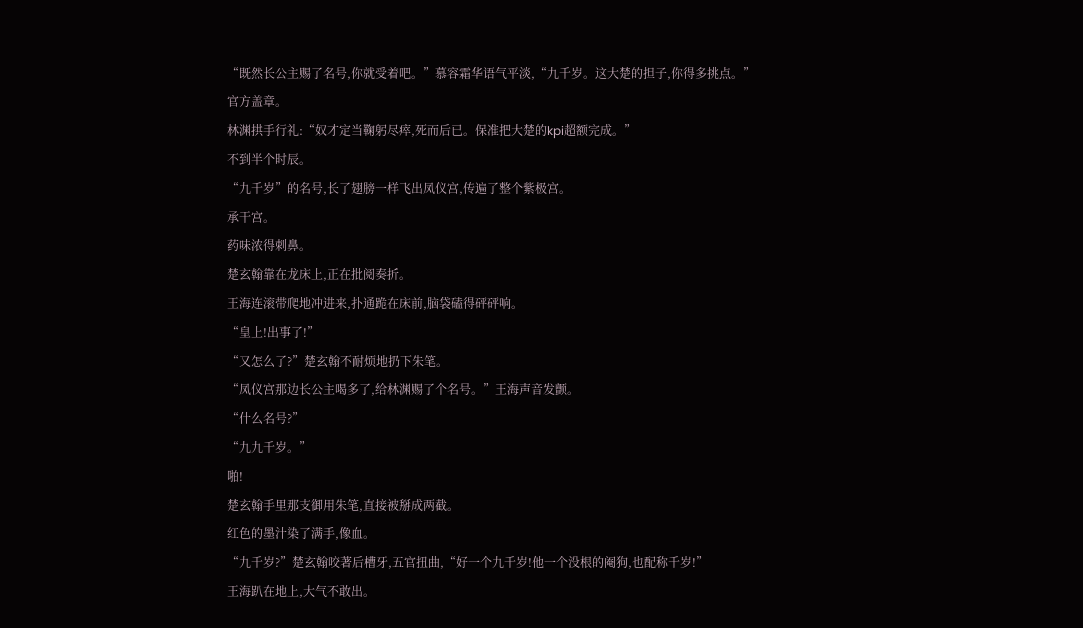“既然长公主赐了名号,你就受着吧。”慕容霜华语气平淡,“九千岁。这大楚的担子,你得多挑点。”
官方盖章。
林渊拱手行礼:“奴才定当鞠躬尽瘁,死而后已。保准把大楚的kpi超额完成。”
不到半个时辰。
“九千岁”的名号,长了翅膀一样飞出凤仪宫,传遍了整个紫极宫。
承干宫。
药味浓得刺鼻。
楚玄翰靠在龙床上,正在批阅奏折。
王海连滚带爬地冲进来,扑通跪在床前,脑袋磕得砰砰响。
“皇上!出事了!”
“又怎么了?”楚玄翰不耐烦地扔下朱笔。
“凤仪宫那边长公主喝多了,给林渊赐了个名号。”王海声音发颤。
“什么名号?”
“九九千岁。”
啪!
楚玄翰手里那支御用朱笔,直接被掰成两截。
红色的墨汁染了满手,像血。
“九千岁?”楚玄翰咬著后槽牙,五官扭曲,“好一个九千岁!他一个没根的阉狗,也配称千岁!”
王海趴在地上,大气不敢出。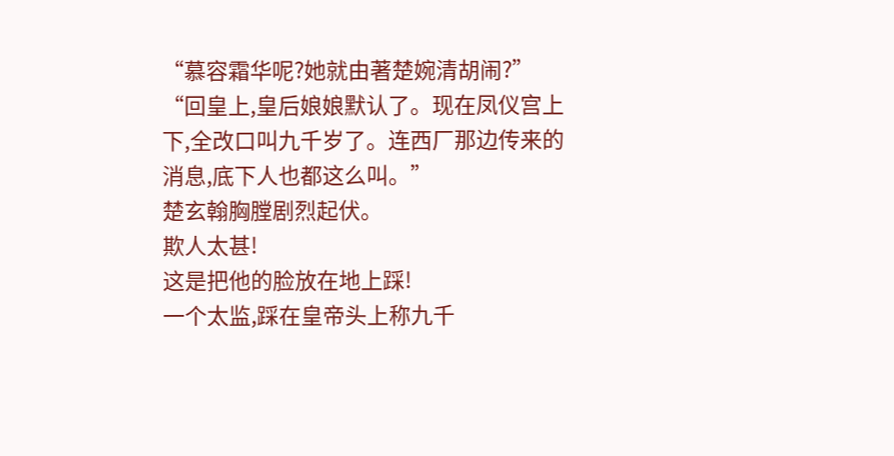“慕容霜华呢?她就由著楚婉清胡闹?”
“回皇上,皇后娘娘默认了。现在凤仪宫上下,全改口叫九千岁了。连西厂那边传来的消息,底下人也都这么叫。”
楚玄翰胸膛剧烈起伏。
欺人太甚!
这是把他的脸放在地上踩!
一个太监,踩在皇帝头上称九千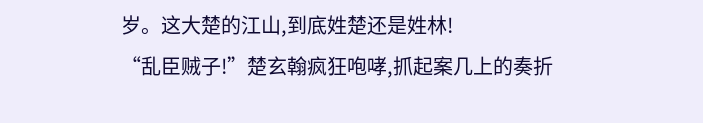岁。这大楚的江山,到底姓楚还是姓林!
“乱臣贼子!”楚玄翰疯狂咆哮,抓起案几上的奏折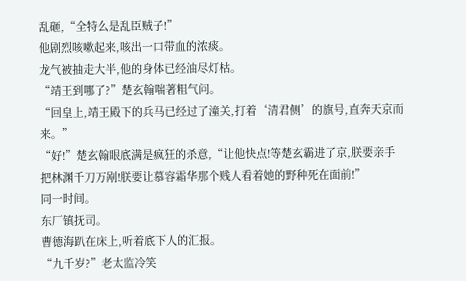乱砸,“全特么是乱臣贼子!”
他剧烈咳嗽起来,咳出一口带血的浓痰。
龙气被抽走大半,他的身体已经油尽灯枯。
“靖王到哪了?”楚玄翰喘著粗气问。
“回皇上,靖王殿下的兵马已经过了潼关,打着‘清君侧’的旗号,直奔天京而来。”
“好!”楚玄翰眼底满是疯狂的杀意,“让他快点!等楚玄霸进了京,朕要亲手把林渊千刀万剐!朕要让慕容霜华那个贱人看着她的野种死在面前!”
同一时间。
东厂镇抚司。
曹德海趴在床上,听着底下人的汇报。
“九千岁?”老太监冷笑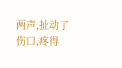两声,扯动了伤口,疼得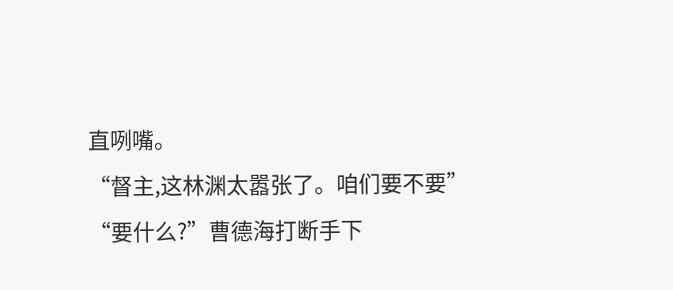直咧嘴。
“督主,这林渊太嚣张了。咱们要不要”
“要什么?”曹德海打断手下